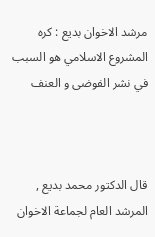مرشد الاخوان بديع : كره المشروع الاسلامي هو السبب في نشر الفوضى و العنف



قال الدكتور محمد بديع , المرشد العام لجماعة الاخوان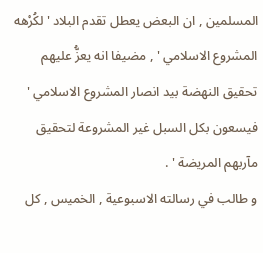المسلمين , ان البعض يعطل تقدم البلاد ' لكُرْهه المشروع الاسلامي ' , مضيفا انه يعزُّ عليهم تحقيق النهضة بيد انصار المشروع الاسلامي ' فيسعون بكل السبل غير المشروعة لتحقيق مآربهم المريضة ' .
و طالب في رسالته الاسبوعية , الخميس , كل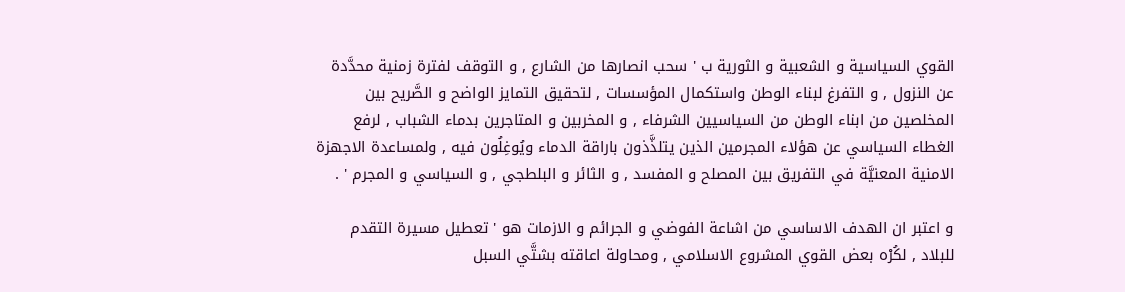القوي السياسية و الشعبية و الثورية ب ' سحب انصارها من الشارع , و التوقف لفترة زمنية محدَّدة عن النزول , و التفرغ لبناء الوطن واستكمال المؤسسات , لتحقيق التمايز الواضح و الصَّريح بين المخلصين من ابناء الوطن من السياسيين الشرفاء , و المخربين و المتاجرين بدماء الشباب , لرفع الغطاء السياسي عن هؤلاء المجرمين الذين يتلذَّذون باراقة الدماء ويُوغِلُون فيه , ولمساعدة الاجهزة الامنية المعنيَّة في التفريق بين المصلح و المفسد , و الثائر و البلطجي , و السياسي و المجرم ' .

و اعتبر ان الهدف الاساسي من اشاعة الفوضي و الجرائم و الازمات هو ' تعطيل مسيرة التقدم للبلاد , لكُرْه بعض القوي المشروع الاسلامي , ومحاولة اعاقته بشتَّي السبل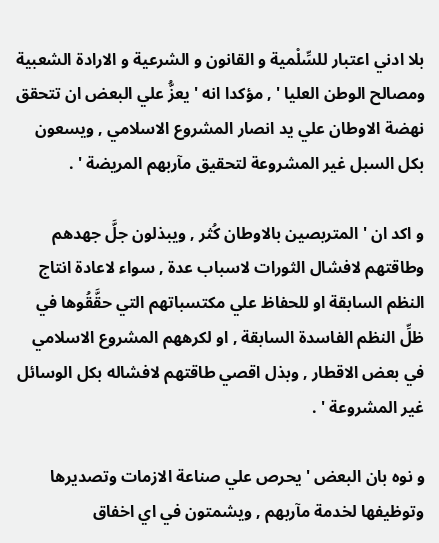بلا ادني اعتبار للسِّلْمية و القانون و الشرعية و الارادة الشعبية ومصالح الوطن العليا ' , مؤكدا انه ' يعزُّ علي البعض ان تتحقق نهضة الاوطان علي يد انصار المشروع الاسلامي , ويسعون بكل السبل غير المشروعة لتحقيق مآربهم المريضة ' .

و اكد ان ' المتربصين بالاوطان كُثر , ويبذلون جلَّ جهدهم وطاقتهم لافشال الثورات لاسباب عدة , سواء لاعادة انتاج النظم السابقة او للحفاظ علي مكتسباتهم التي حقَّقُوها في ظلِّ النظم الفاسدة السابقة , او لكرههم المشروع الاسلامي في بعض الاقطار , وبذل اقصي طاقتهم لافشاله بكل الوسائل غير المشروعة ' .

و نوه بان البعض ' يحرص علي صناعة الازمات وتصديرها وتوظيفها لخدمة مآربهم , ويشمتون في اي اخفاق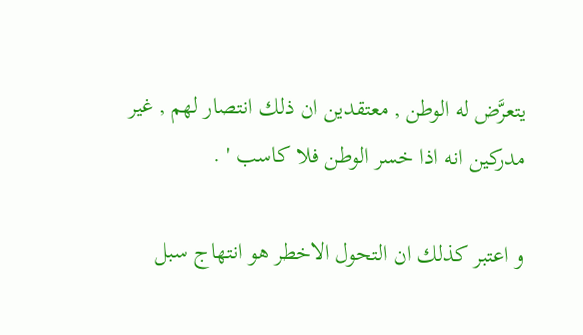يتعرَّض له الوطن , معتقدين ان ذلك انتصار لهم , غير مدركين انه اذا خسر الوطن فلا كاسب ' .

و اعتبر كذلك ان التحول الاخطر هو انتهاج سبل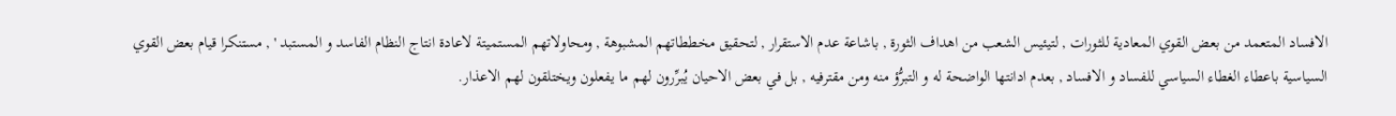الافساد المتعمد من بعض القوي المعادية للثورات , لتيئيس الشعب من اهداف الثورة , باشاعة عدم الاستقرار , لتحقيق مخططاتهم المشبوهة , ومحاولاتهم المستميتة لاعادة انتاج النظام الفاسد و المستبد ' , مستنكرا قيام بعض القوي السياسية باعطاء الغطاء السياسي للفساد و الافساد , بعدم ادانتها الواضحة له و التبرُّؤ منه ومن مقترفيه , بل في بعض الاحيان يُبرِّرون لهم ما يفعلون ويختلقون لهم الاعذار.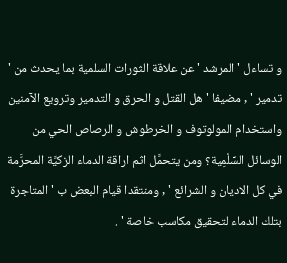و تساءل ' المرشد ' عن علاقة الثورات السلمية بما يحدث من ' تدمير ' , مضيفا ' هل القتل و الحرق و التدمير وترويع الآمنين واستخدام المولوتوف و الخرطوش و الرصاص الحي من الوسائل السِّلْمِية؟ ومن يتحمَّل اثم اراقة الدماء الزكيَّة المحرَّمة في كل الاديان و الشرائع ' , ومنتقدا قيام البعض ب ' المتاجرة بتلك الدماء لتحقيق مكاسب خاصة ' .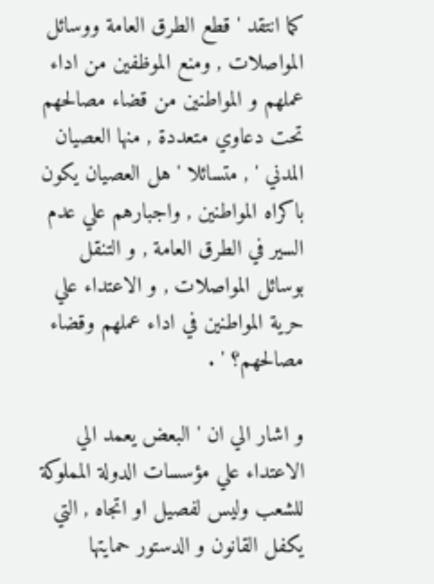كما انتقد ' قطع الطرق العامة ووسائل المواصلات , ومنع الموظفين من اداء عملهم و المواطنين من قضاء مصالحهم تحت دعاوي متعددة , منها العصيان المدني ' , متسائلا ' هل العصيان يكون باكراه المواطنين , واجبارهم علي عدم السير في الطرق العامة , و التنقل بوسائل المواصلات , و الاعتداء علي حرية المواطنين في اداء عملهم وقضاء مصالحهم؟ ' .

و اشار الي ان ' البعض يعمد الي الاعتداء علي مؤسسات الدولة المملوكة للشعب وليس لفصيل او اتجاه , التي يكفل القانون و الدستور حمايتها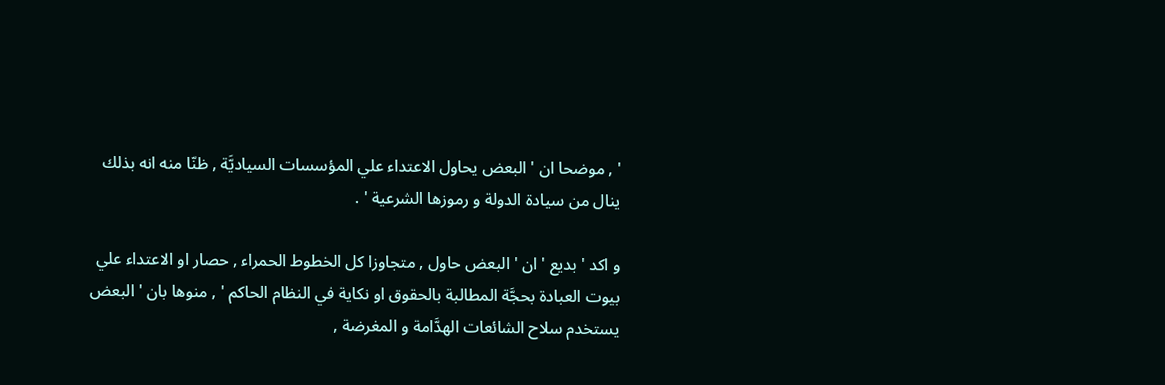' , موضحا ان ' البعض يحاول الاعتداء علي المؤسسات السياديَّة , ظنّا منه انه بذلك ينال من سيادة الدولة و رموزها الشرعية ' .

و اكد ' بديع ' ان ' البعض حاول , متجاوزا كل الخطوط الحمراء , حصار او الاعتداء علي بيوت العبادة بحجَّة المطالبة بالحقوق او نكاية في النظام الحاكم ' , منوها بان ' البعض يستخدم سلاح الشائعات الهدَّامة و المغرضة ,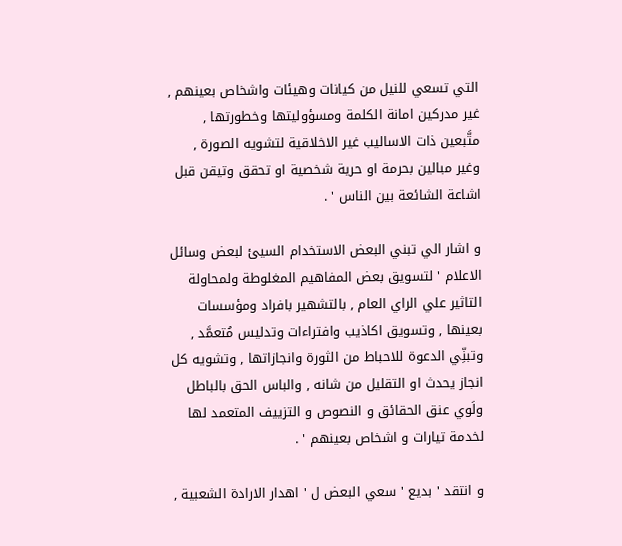التي تسعي للنيل من كيانات وهيئات واشخاص بعينهم , غير مدركين امانة الكلمة ومسؤوليتها وخطورتها , متَّبعين ذات الاساليب غير الاخلاقية لتشويه الصورة , وغير مبالين بحرمة او حرية شخصية او تحقق وتيقن قبل اشاعة الشائعة بين الناس ' .

و اشار الي تبني البعض الاستخدام السيئ لبعض وسائل الاعلام ' لتسويق بعض المفاهيم المغلوطة ولمحاولة التاثير علي الراي العام , بالتشهير بافراد ومؤسسات بعينها , وتسويق اكاذيب وافتراءات وتدليس مُتعمَّد , وتبنِّي الدعوة للاحباط من الثورة وانجازاتها , وتشويه كل انجاز يحدث او التقليل من شانه , والباس الحق بالباطل ولَوي عنق الحقائق و النصوص و التزييف المتعمد لها لخدمة تيارات و اشخاص بعينهم ' .

و انتقد ' بديع ' سعي البعض ل ' اهدار الارادة الشعبية ,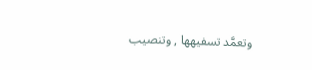وتعمَّد تسفيهها , وتنصيب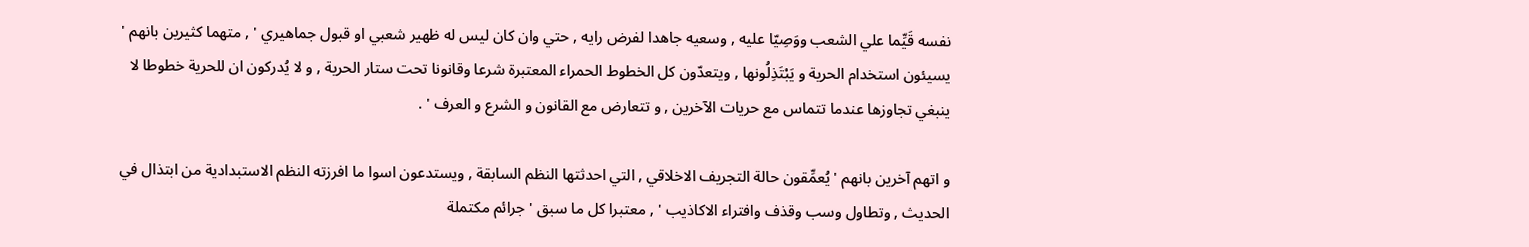نفسه قَيِّما علي الشعب ووَصِيّا عليه , وسعيه جاهدا لفرض رايه , حتي وان كان ليس له ظهير شعبي او قبول جماهيري ' , متهما كثيرين بانهم ' يسيئون استخدام الحرية و يَبْتَذِلُونها , ويتعدّون كل الخطوط الحمراء المعتبرة شرعا وقانونا تحت ستار الحرية , و لا يُدركون ان للحرية خطوطا لا ينبغي تجاوزها عندما تتماس مع حريات الآخرين , و تتعارض مع القانون و الشرع و العرف ' .

و اتهم آخرين بانهم ' يُعمِّقون حالة التجريف الاخلاقي , التي احدثتها النظم السابقة , ويستدعون اسوا ما افرزته النظم الاستبدادية من ابتذال في الحديث , وتطاول وسب وقذف وافتراء الاكاذيب ' , معتبرا كل ما سبق ' جرائم مكتملة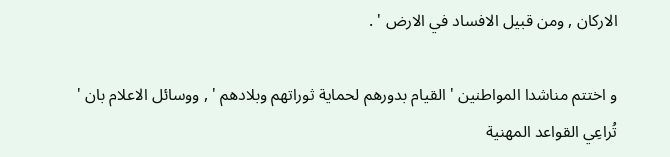الاركان , ومن قبيل الافساد في الارض ' .

و اختتم مناشدا المواطنين ' القيام بدورهم لحماية ثوراتهم وبلادهم ' , ووسائل الاعلام بان ' تُراعِي القواعد المهنية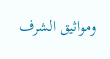ومواثيق الشرف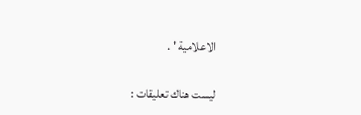الاعلامية ' .

ليست هناك تعليقات :